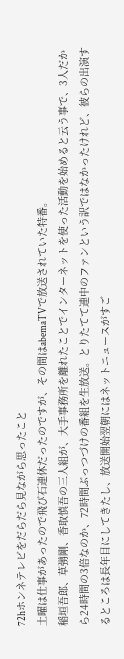72hホンネテレビをだらだら見ながら思ったこと
土曜は仕事があったので飛び石連休だったのですが、その間はabemaTVで放送されていた特番。
稲垣吾郎、草彅剛、香取慎吾の三人組が、大手事務所を離れたことでインターネットを使った活動を始めると云う事で、3人だから24時間の3倍なのか、72時間ぶっつづけの番組を生放送。とりたてて連中のファンという訳ではなかったけれど、彼らの出演するところは長年目にしてきたし、放送開始翌朝にはネットニュースがすご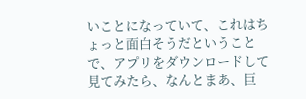いことになっていて、これはちょっと面白そうだということで、アプリをダウンロードして見てみたら、なんとまあ、巨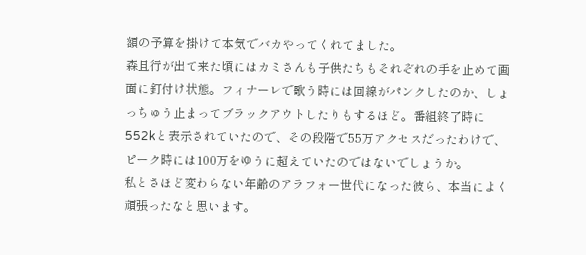額の予算を掛けて本気でバカやってくれてました。
森且行が出て来た頃にはカミさんも子供たちもそれぞれの手を止めて画面に釘付け状態。フィナーレで歌う時には回線がパンクしたのか、しょっちゅう止まってブラックアウトしたりもするほど。番組終了時に552kと表示されていたので、その段階で55万アクセスだったわけで、ピーク時には100万をゆうに超えていたのではないでしょうか。
私とさほど変わらない年齢のアラフォー世代になった彼ら、本当によく頑張ったなと思います。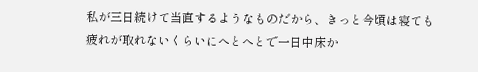私が三日続けて当直するようなものだから、きっと今頃は寝ても疲れが取れないくらいにへとへとで一日中床か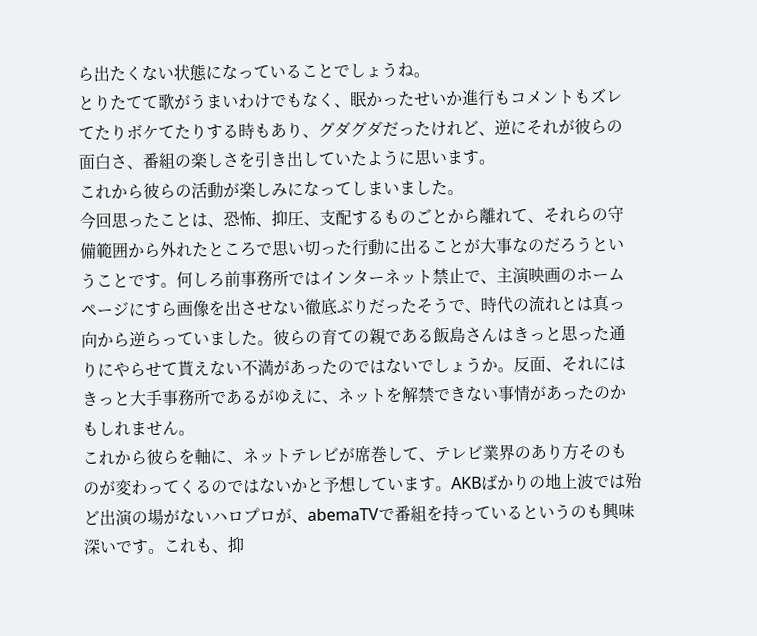ら出たくない状態になっていることでしょうね。
とりたてて歌がうまいわけでもなく、眠かったせいか進行もコメントもズレてたりボケてたりする時もあり、グダグダだったけれど、逆にそれが彼らの面白さ、番組の楽しさを引き出していたように思います。
これから彼らの活動が楽しみになってしまいました。
今回思ったことは、恐怖、抑圧、支配するものごとから離れて、それらの守備範囲から外れたところで思い切った行動に出ることが大事なのだろうということです。何しろ前事務所ではインターネット禁止で、主演映画のホームページにすら画像を出させない徹底ぶりだったそうで、時代の流れとは真っ向から逆らっていました。彼らの育ての親である飯島さんはきっと思った通りにやらせて貰えない不満があったのではないでしょうか。反面、それにはきっと大手事務所であるがゆえに、ネットを解禁できない事情があったのかもしれません。
これから彼らを軸に、ネットテレビが席巻して、テレビ業界のあり方そのものが変わってくるのではないかと予想しています。AKBばかりの地上波では殆ど出演の場がないハロプロが、abemaTVで番組を持っているというのも興味深いです。これも、抑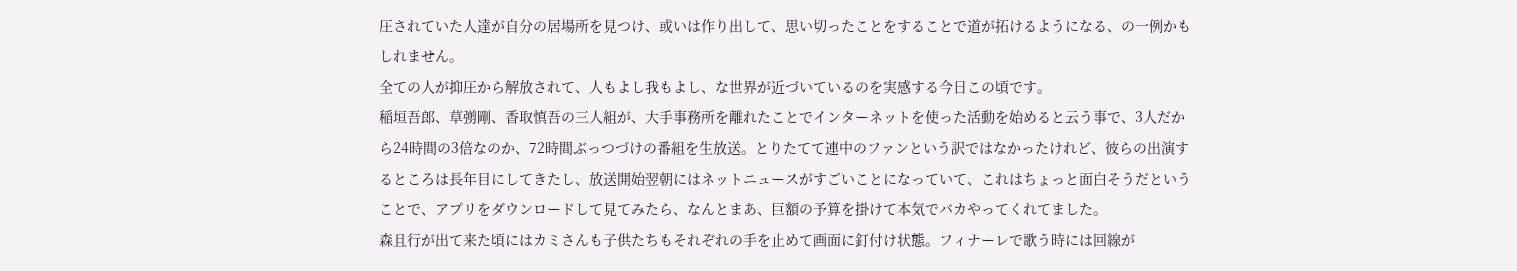圧されていた人達が自分の居場所を見つけ、或いは作り出して、思い切ったことをすることで道が拓けるようになる、の一例かもしれません。
全ての人が抑圧から解放されて、人もよし我もよし、な世界が近づいているのを実感する今日この頃です。
稲垣吾郎、草彅剛、香取慎吾の三人組が、大手事務所を離れたことでインターネットを使った活動を始めると云う事で、3人だから24時間の3倍なのか、72時間ぶっつづけの番組を生放送。とりたてて連中のファンという訳ではなかったけれど、彼らの出演するところは長年目にしてきたし、放送開始翌朝にはネットニュースがすごいことになっていて、これはちょっと面白そうだということで、アプリをダウンロードして見てみたら、なんとまあ、巨額の予算を掛けて本気でバカやってくれてました。
森且行が出て来た頃にはカミさんも子供たちもそれぞれの手を止めて画面に釘付け状態。フィナーレで歌う時には回線が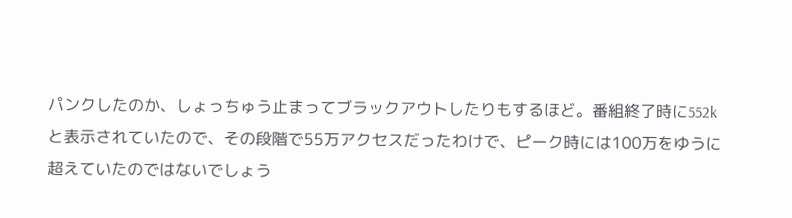パンクしたのか、しょっちゅう止まってブラックアウトしたりもするほど。番組終了時に552kと表示されていたので、その段階で55万アクセスだったわけで、ピーク時には100万をゆうに超えていたのではないでしょう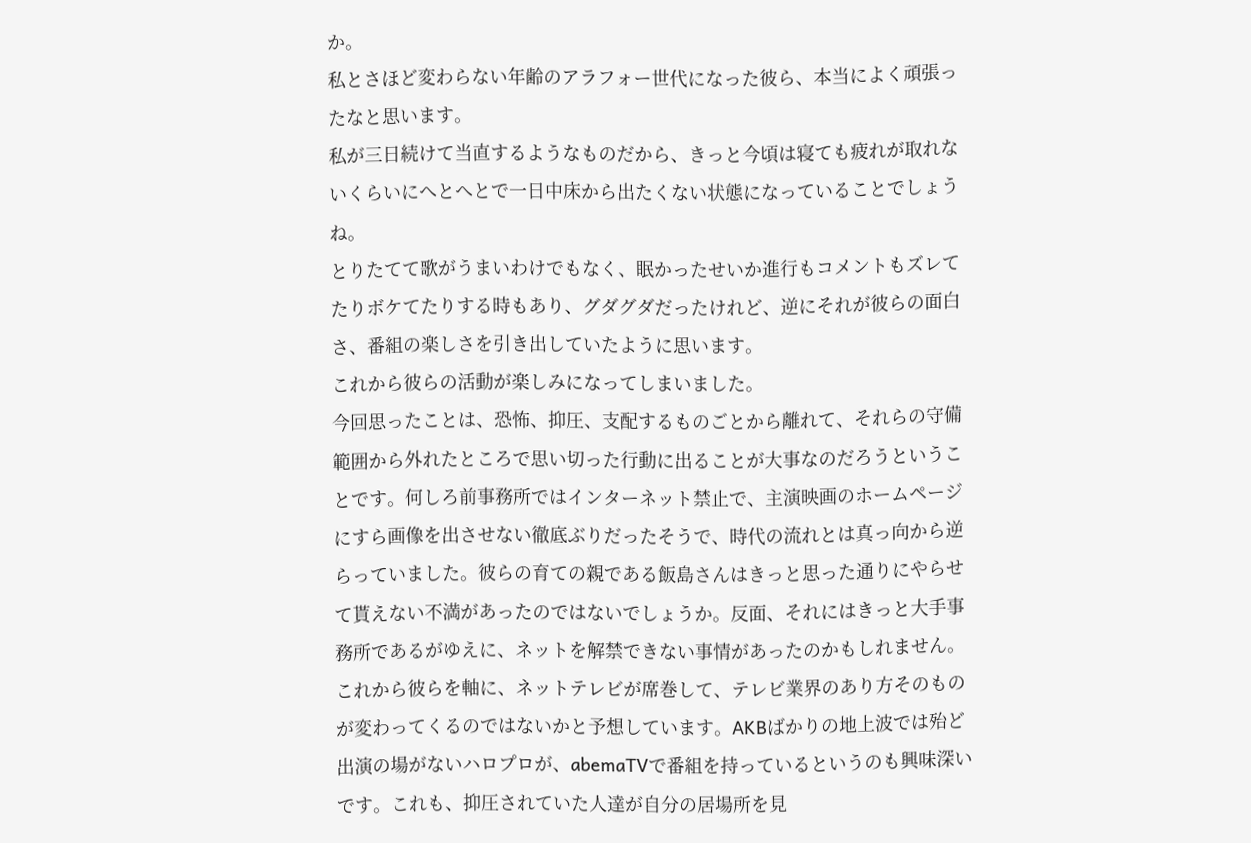か。
私とさほど変わらない年齢のアラフォー世代になった彼ら、本当によく頑張ったなと思います。
私が三日続けて当直するようなものだから、きっと今頃は寝ても疲れが取れないくらいにへとへとで一日中床から出たくない状態になっていることでしょうね。
とりたてて歌がうまいわけでもなく、眠かったせいか進行もコメントもズレてたりボケてたりする時もあり、グダグダだったけれど、逆にそれが彼らの面白さ、番組の楽しさを引き出していたように思います。
これから彼らの活動が楽しみになってしまいました。
今回思ったことは、恐怖、抑圧、支配するものごとから離れて、それらの守備範囲から外れたところで思い切った行動に出ることが大事なのだろうということです。何しろ前事務所ではインターネット禁止で、主演映画のホームページにすら画像を出させない徹底ぶりだったそうで、時代の流れとは真っ向から逆らっていました。彼らの育ての親である飯島さんはきっと思った通りにやらせて貰えない不満があったのではないでしょうか。反面、それにはきっと大手事務所であるがゆえに、ネットを解禁できない事情があったのかもしれません。
これから彼らを軸に、ネットテレビが席巻して、テレビ業界のあり方そのものが変わってくるのではないかと予想しています。AKBばかりの地上波では殆ど出演の場がないハロプロが、abemaTVで番組を持っているというのも興味深いです。これも、抑圧されていた人達が自分の居場所を見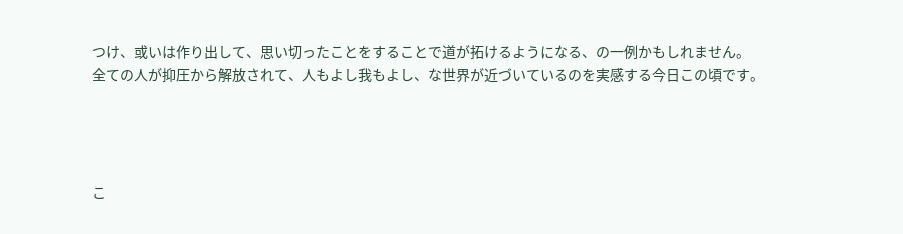つけ、或いは作り出して、思い切ったことをすることで道が拓けるようになる、の一例かもしれません。
全ての人が抑圧から解放されて、人もよし我もよし、な世界が近づいているのを実感する今日この頃です。




こ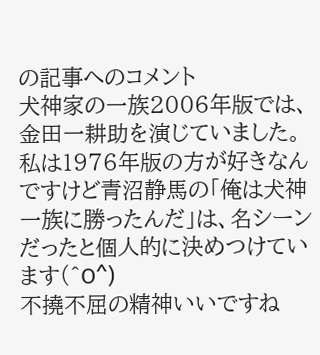の記事へのコメント
犬神家の一族2006年版では、金田一耕助を演じていました。
私は1976年版の方が好きなんですけど青沼静馬の「俺は犬神一族に勝ったんだ」は、名シーンだったと個人的に決めつけています(^O^)
不撓不屈の精神いいですね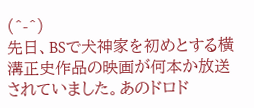(^-^)
先日、BSで犬神家を初めとする横溝正史作品の映画が何本か放送されていました。あのドロド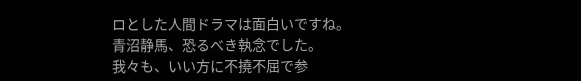ロとした人間ドラマは面白いですね。
青沼静馬、恐るべき執念でした。
我々も、いい方に不撓不屈で参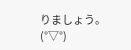りましょう。(°▽°)